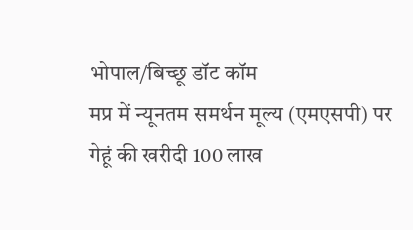भोपाल/बिच्छू डॉट कॉम
मप्र में न्यूनतम समर्थन मूल्य (एमएसपी) पर गेहूं की खरीदी 100 लाख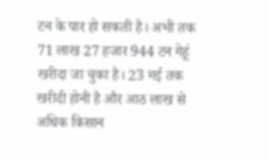टन के पार हो सकती है। अभी तक 71 लाख 27 हजार 944 टन गेहूं खरीदा जा चुका है। 23 मई तक खरीदी होनी है और आठ लाख से अधिक किसान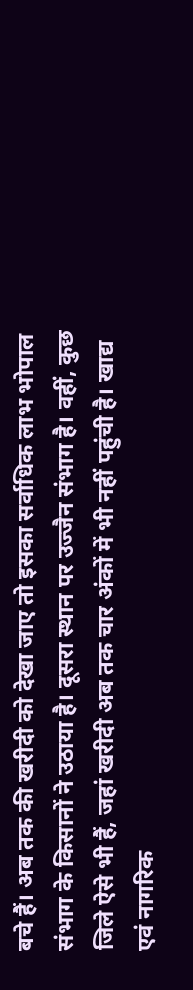बचे हैं। अब तक की खरीदी को देखा जाए तो इसका सर्वाधिक लाभ भोपाल संभाग के किसानों ने उठाया है। दूसरा स्थान पर उज्जैन संभाग है। वहीं, कुछ जिले ऐसे भी हैं, जहां खरीदी अब तक चार अंकों में भी नहीं पहुंची है। खाद्य एवं नागरिक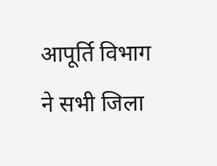आपूर्ति विभाग ने सभी जिला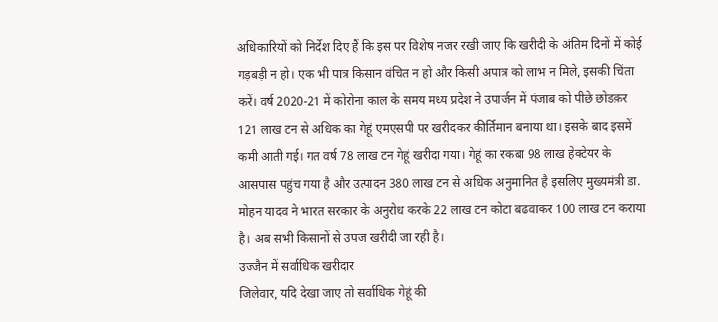अधिकारियों को निर्देश दिए हैं कि इस पर विशेष नजर रखी जाए कि खरीदी के अंतिम दिनों में कोई गड़बड़ी न हो। एक भी पात्र किसान वंचित न हो और किसी अपात्र को लाभ न मिले, इसकी चिंता करें। वर्ष 2020-21 में कोरोना काल के समय मध्य प्रदेश ने उपार्जन में पंजाब को पीछे छोडक़र 121 लाख टन से अधिक का गेहूं एमएसपी पर खरीदकर कीर्तिमान बनाया था। इसके बाद इसमें कमी आती गई। गत वर्ष 78 लाख टन गेहूं खरीदा गया। गेहूं का रकबा 98 लाख हेक्टेयर के आसपास पहुंच गया है और उत्पादन 380 लाख टन से अधिक अनुमानित है इसलिए मुख्यमंत्री डा. मोहन यादव ने भारत सरकार के अनुरोध करके 22 लाख टन कोटा बढवाकर 100 लाख टन कराया है। अब सभी किसानों से उपज खरीदी जा रही है।
उज्जैन में सर्वाधिक खरीदार
जिलेवार, यदि देखा जाए तो सर्वाधिक गेहूं की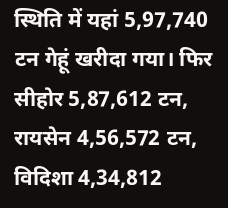स्थिति में यहां 5,97,740 टन गेहूं खरीदा गया। फिर सीहोर 5,87,612 टन, रायसेन 4,56,572 टन, विदिशा 4,34,812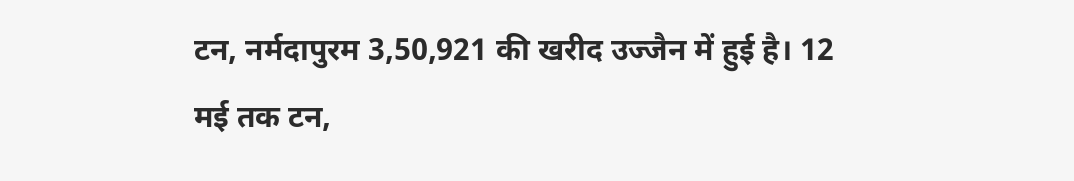टन, नर्मदापुरम 3,50,921 की खरीद उज्जैन में हुई है। 12 मई तक टन,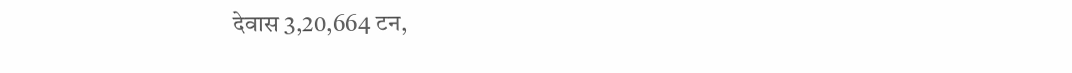देवास 3,20,664 टन,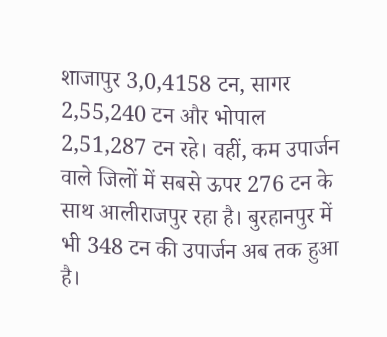शाजापुर 3,0,4158 टन, सागर 2,55,240 टन और भोपाल 2,51,287 टन रहे। वहीं, कम उपार्जन वाले जिलों में सबसे ऊपर 276 टन के साथ आलीराजपुर रहा है। बुरहानपुर में भी 348 टन की उपार्जन अब तक हुआ है।